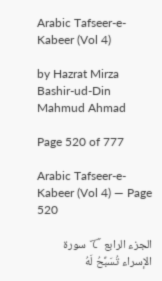Arabic Tafseer-e-Kabeer (Vol 4)

by Hazrat Mirza Bashir-ud-Din Mahmud Ahmad

Page 520 of 777

Arabic Tafseer-e-Kabeer (Vol 4) — Page 520

الجزء الرابع で سورة الإسراء تُسَبِّحُ لَهُ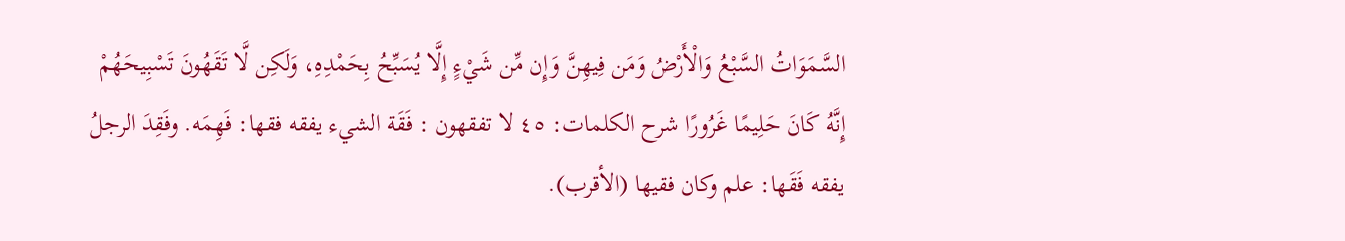السَّمَوَاتُ السَّبْعُ وَالْأَرْضُ وَمَن فِيهِنَّ وَإِن مِّن شَيْءٍ إِلَّا يُسَبِّحُ بِحَمْدِهِ، وَلَكِن لَّا تَقَهُونَ تَسْبِيحَهُمْ إِنَّهُ كَانَ حَلِيمًا غَرُورًا شرح الكلمات: ٤٥ لا تفقهون : فَقَة الشيء يفقه فقها: فَهِمَه. وفَقِدَ الرجلُ يفقه فَقَها: علم وكان فقيها (الأقرب).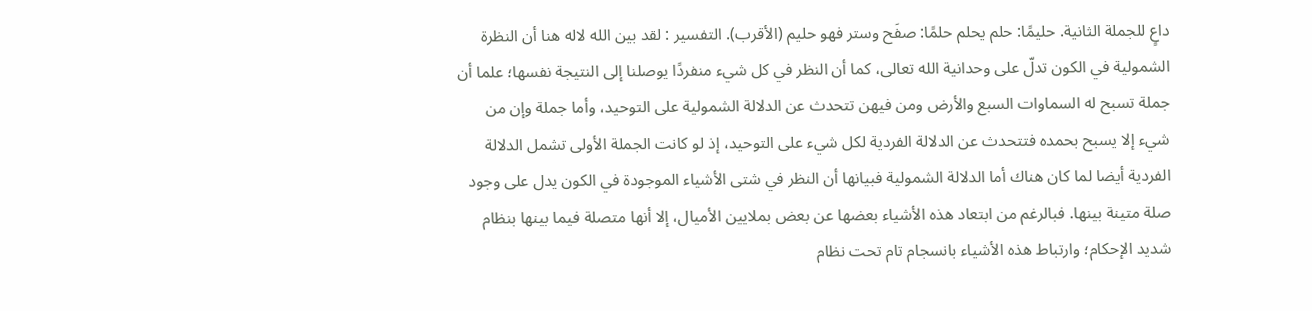داعٍ للجملة الثانية. حليمًا: حلم يحلم حلمًا: صفَح وستر فهو حليم (الأقرب). التفسير : لقد بين الله لاله هنا أن النظرة الشمولية في الكون تدلّ على وحدانية الله تعالى، كما أن النظر في كل شيء منفردًا يوصلنا إلى النتيجة نفسها؛ علما أن جملة تسبح له السماوات السبع والأرض ومن فيهن تتحدث عن الدلالة الشمولية على التوحيد، وأما جملة وإن من شيء إلا يسبح بحمده فتتحدث عن الدلالة الفردية لكل شيء على التوحيد، إذ لو كانت الجملة الأولى تشمل الدلالة الفردية أيضا لما كان هناك أما الدلالة الشمولية فبيانها أن النظر في شتى الأشياء الموجودة في الكون يدل على وجود صلة متينة بينها. فبالرغم من ابتعاد هذه الأشياء بعضها عن بعض بملايين الأميال، إلا أنها متصلة فيما بينها بنظام شديد الإحكام؛ وارتباط هذه الأشياء بانسجام تام تحت نظام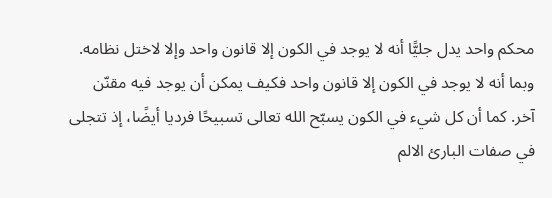محكم واحد يدل جليًّا أنه لا يوجد في الكون إلا قانون واحد وإلا لاختل نظامه. وبما أنه لا يوجد في الكون إلا قانون واحد فكيف يمكن أن يوجد فيه مقنّن آخر. كما أن كل شيء في الكون يسبّح الله تعالى تسبيحًا فرديا أيضًا، إذ تتجلى في صفات البارئ الالم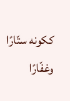ككونه ستّارًا وغفّارًا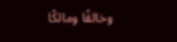وخالقًا ومالكًا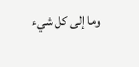وما إلى كل شيء